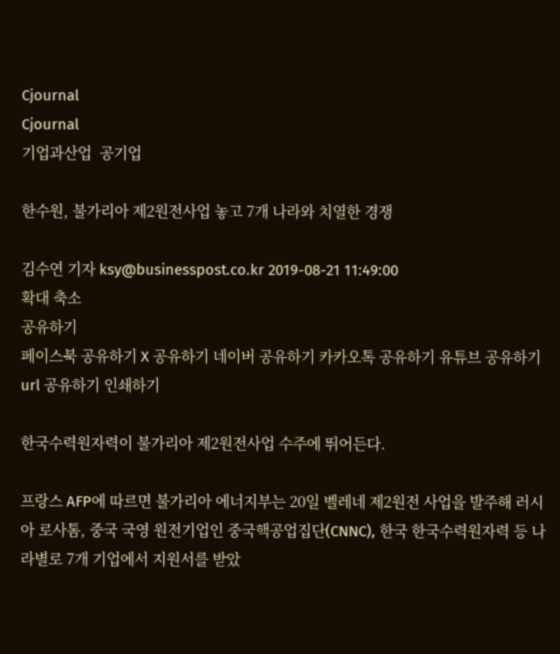Cjournal
Cjournal
기업과산업  공기업

한수원, 불가리아 제2원전사업 놓고 7개 나라와 치열한 경쟁

김수연 기자 ksy@businesspost.co.kr 2019-08-21 11:49:00
확대 축소
공유하기
페이스북 공유하기 X 공유하기 네이버 공유하기 카카오톡 공유하기 유튜브 공유하기 url 공유하기 인쇄하기

한국수력원자력이 불가리아 제2원전사업 수주에 뛰어든다.

프랑스 AFP에 따르면 불가리아 에너지부는 20일 벨레네 제2원전 사업을 발주해 러시아 로사톰, 중국 국영 원전기업인 중국핵공업집단(CNNC), 한국 한국수력원자력 등 나라별로 7개 기업에서 지원서를 받았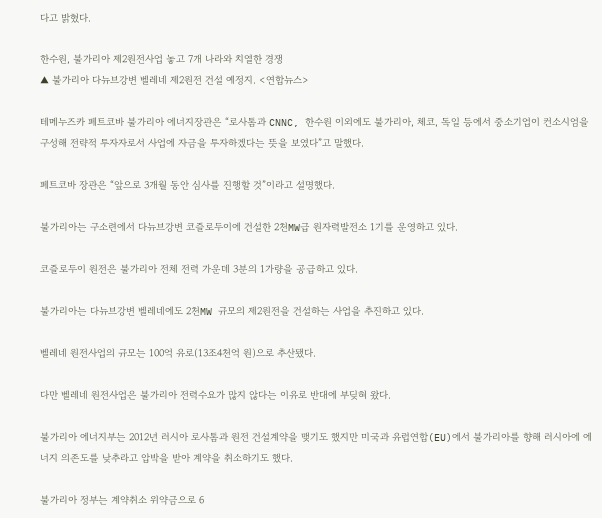다고 밝혔다.

한수원, 불가리아 제2원전사업 놓고 7개 나라와 치열한 경쟁
▲ 불가리아 다뉴브강변 벨레네 제2원전 건설 예정지. <연합뉴스>

테메누즈카 페트코바 불가리아 에너지장관은 “로사톰과 CNNC, 한수원 이외에도 불가리아, 체코, 독일 등에서 중소기업이 컨소시엄을 구성해 전략적 투자자로서 사업에 자금을 투자하겠다는 뜻을 보였다”고 말했다.

페트코바 장관은 “앞으로 3개월 동안 심사를 진행할 것”이라고 설명했다.

불가리아는 구소련에서 다뉴브강변 코즐로두이에 건설한 2천MW급 원자력발전소 1기를 운영하고 있다.

코즐로두이 원전은 불가리아 전체 전력 가운데 3분의 1가량을 공급하고 있다.

불가리아는 다뉴브강변 벨레네에도 2천MW 규모의 제2원전을 건설하는 사업을 추진하고 있다.

벨레네 원전사업의 규모는 100억 유로(13조4천억 원)으로 추산됐다.

다만 벨레네 원전사업은 불가리아 전력수요가 많지 않다는 이유로 반대에 부딪혀 왔다.

불가리아 에너지부는 2012년 러시아 로사톰과 원전 건설계약을 맺기도 했지만 미국과 유럽연합(EU)에서 불가리아를 향해 러시아에 에너지 의존도를 낮추라고 압박을 받아 계약을 취소하기도 했다.

불가리아 정부는 계약취소 위약금으로 6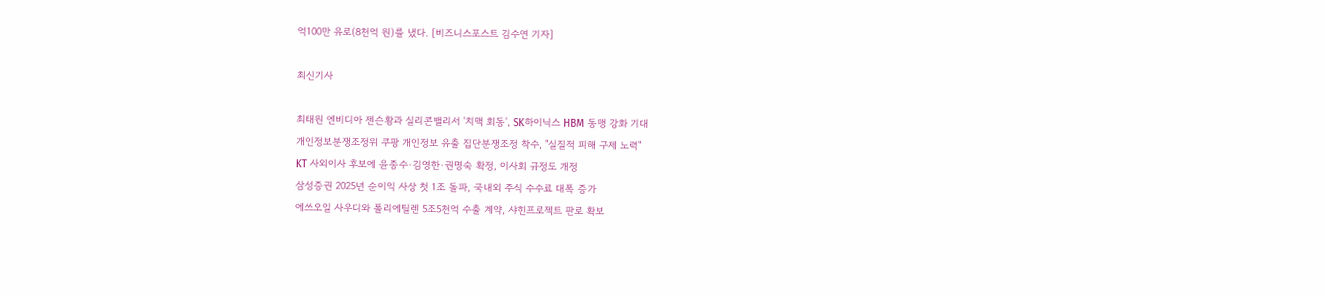억100만 유로(8천억 원)를 냈다. [비즈니스포스트 김수연 기자]

최신기사

최태원 엔비디아 젠슨황과 실리콘밸리서 '치맥 회동', SK하이닉스 HBM 동맹 강화 기대
개인정보분쟁조정위 쿠팡 개인정보 유출 집단분쟁조정 착수, "실질적 피해 구제 노력"
KT 사외이사 후보에 윤종수·김영한·권명숙 확정, 이사회 규정도 개정
삼성증권 2025년 순이익 사상 첫 1조 돌파, 국내외 주식 수수료 대폭 증가
에쓰오일 사우디와 폴리에틸렌 5조5천억 수출 계약, 샤힌프로젝트 판로 확보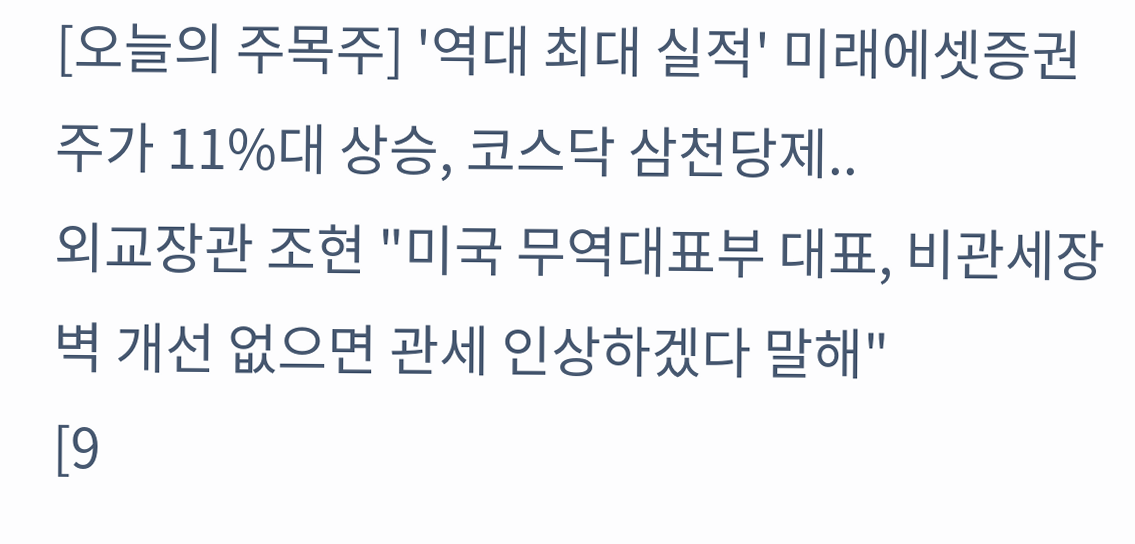[오늘의 주목주] '역대 최대 실적' 미래에셋증권 주가 11%대 상승, 코스닥 삼천당제..
외교장관 조현 "미국 무역대표부 대표, 비관세장벽 개선 없으면 관세 인상하겠다 말해"
[9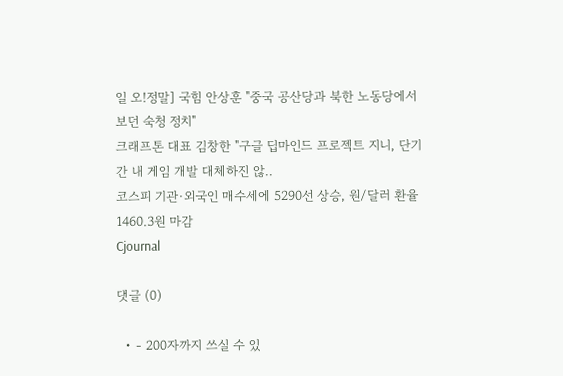일 오!정말] 국힘 안상훈 "중국 공산당과 북한 노동당에서 보던 숙청 정치"
크래프톤 대표 김창한 "구글 딥마인드 프로젝트 지니, 단기간 내 게임 개발 대체하진 않..
코스피 기관·외국인 매수세에 5290선 상승, 원/달러 환율 1460.3원 마감
Cjournal

댓글 (0)

  • - 200자까지 쓰실 수 있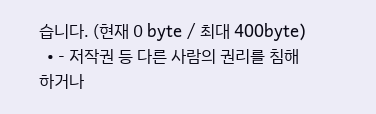습니다. (현재 0 byte / 최대 400byte)
  • - 저작권 등 다른 사람의 권리를 침해하거나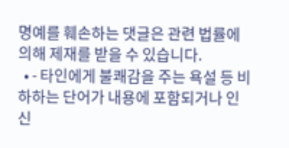명예를 훼손하는 댓글은 관련 법률에 의해 제재를 받을 수 있습니다.
  • - 타인에게 불쾌감을 주는 욕설 등 비하하는 단어가 내용에 포함되거나 인신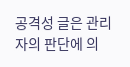공격성 글은 관리자의 판단에 의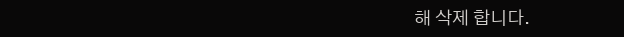해 삭제 합니다.